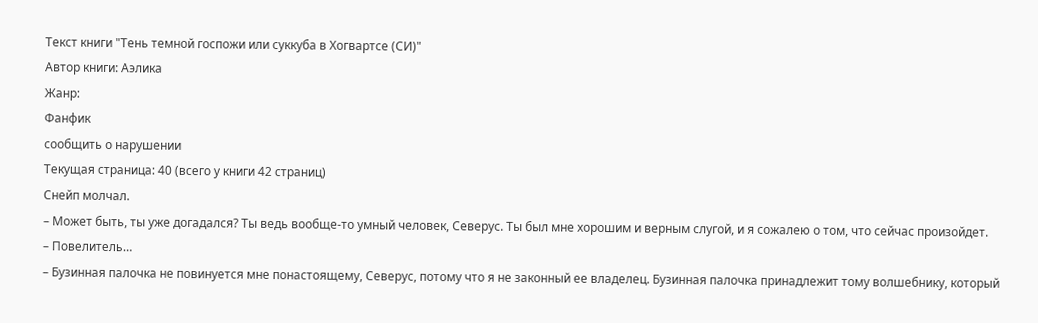Текст книги "Тень темной госпожи или суккуба в Хогвартсе (СИ)"
Автор книги: Аэлика
Жанр:
Фанфик
сообщить о нарушении
Текущая страница: 40 (всего у книги 42 страниц)
Снейп молчал.
– Может быть, ты уже догадался? Ты ведь вообще-то умный человек, Северус. Ты был мне хорошим и верным слугой, и я сожалею о том, что сейчас произойдет.
– Повелитель…
– Бузинная палочка не повинуется мне понастоящему, Северус, потому что я не законный ее владелец. Бузинная палочка принадлежит тому волшебнику, который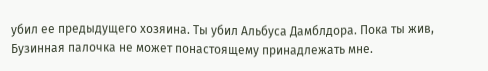убил ее предыдущего хозяина. Ты убил Альбуса Дамблдора. Пока ты жив, Бузинная палочка не может понастоящему принадлежать мне.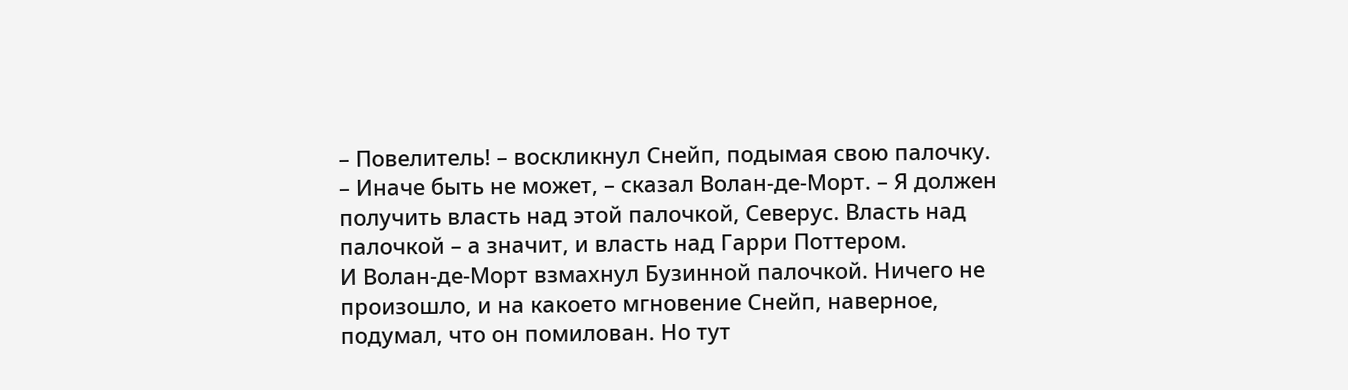– Повелитель! – воскликнул Снейп, подымая свою палочку.
– Иначе быть не может, – сказал Волан-де-Морт. – Я должен получить власть над этой палочкой, Северус. Власть над палочкой – а значит, и власть над Гарри Поттером.
И Волан-де-Морт взмахнул Бузинной палочкой. Ничего не произошло, и на какоето мгновение Снейп, наверное, подумал, что он помилован. Но тут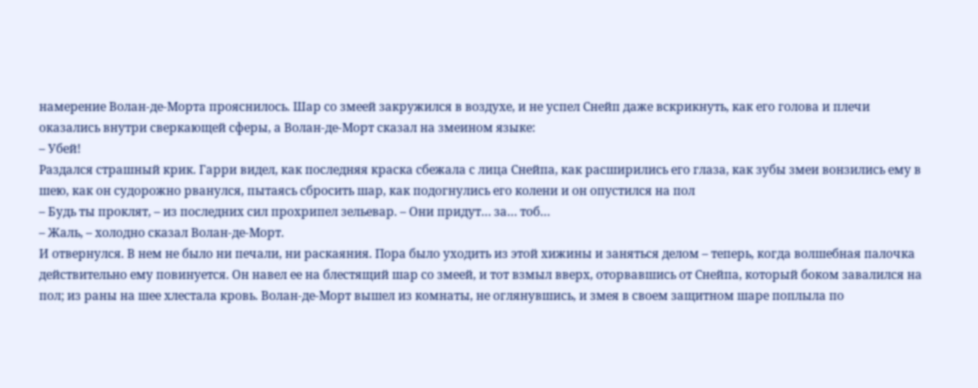намерение Волан-де-Морта прояснилось. Шар со змеей закружился в воздухе, и не успел Снейп даже вскрикнуть, как его голова и плечи оказались внутри сверкающей сферы, а Волан-де-Морт сказал на змеином языке:
– Убей!
Раздался страшный крик. Гарри видел, как последняя краска сбежала с лица Снейпа, как расширились его глаза, как зубы змеи вонзились ему в шею, как он судорожно рванулся, пытаясь сбросить шар, как подогнулись его колени и он опустился на пол
– Будь ты проклят, – из последних сил прохрипел зельевар. – Они придут… за… тоб…
– Жаль, – холодно сказал Волан-де-Морт.
И отвернулся. В нем не было ни печали, ни раскаяния. Пора было уходить из этой хижины и заняться делом – теперь, когда волшебная палочка действительно ему повинуется. Он навел ее на блестящий шар со змеей, и тот взмыл вверх, оторвавшись от Снейпа, который боком завалился на пол; из раны на шее хлестала кровь. Волан-де-Морт вышел из комнаты, не оглянувшись, и змея в своем защитном шаре поплыла по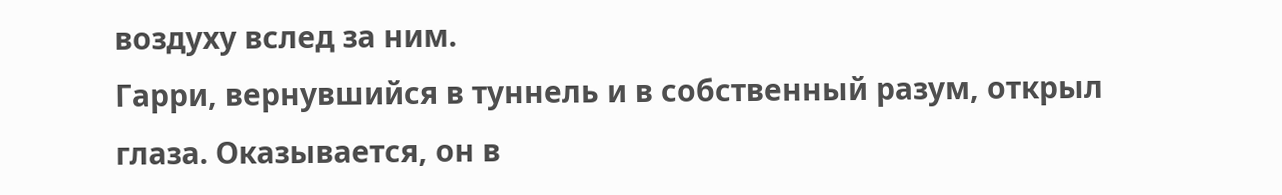воздуху вслед за ним.
Гарри, вернувшийся в туннель и в собственный разум, открыл глаза. Оказывается, он в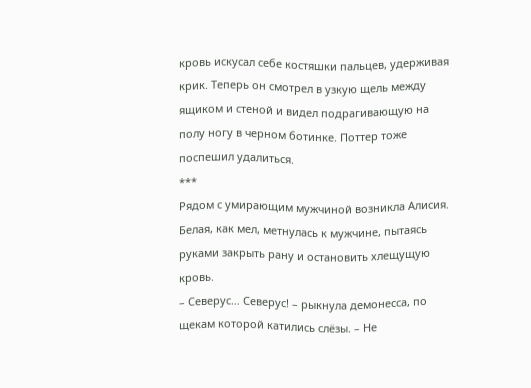кровь искусал себе костяшки пальцев, удерживая крик. Теперь он смотрел в узкую щель между ящиком и стеной и видел подрагивающую на полу ногу в черном ботинке. Поттер тоже поспешил удалиться.
***
Рядом с умирающим мужчиной возникла Алисия. Белая, как мел, метнулась к мужчине, пытаясь руками закрыть рану и остановить хлещущую кровь.
– Северус… Северус! – рыкнула демонесса, по щекам которой катились слёзы. – Не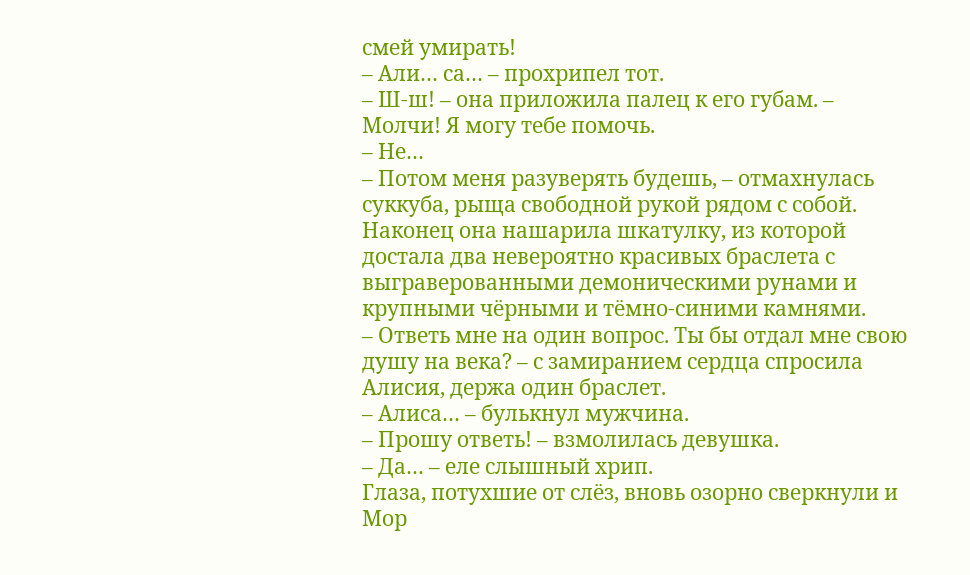смей умирать!
– Али… са… – прохрипел тот.
– Ш-ш! – она приложила палец к его губам. – Молчи! Я могу тебе помочь.
– Не…
– Потом меня разуверять будешь, – отмахнулась суккуба, рыща свободной рукой рядом с собой.
Наконец она нашарила шкатулку, из которой достала два невероятно красивых браслета с выграверованными демоническими рунами и крупными чёрными и тёмно-синими камнями.
– Ответь мне на один вопрос. Ты бы отдал мне свою душу на века? – с замиранием сердца спросила Алисия, держа один браслет.
– Алиса… – булькнул мужчина.
– Прошу ответь! – взмолилась девушка.
– Да… – еле слышный хрип.
Глаза, потухшие от слёз, вновь озорно сверкнули и Мор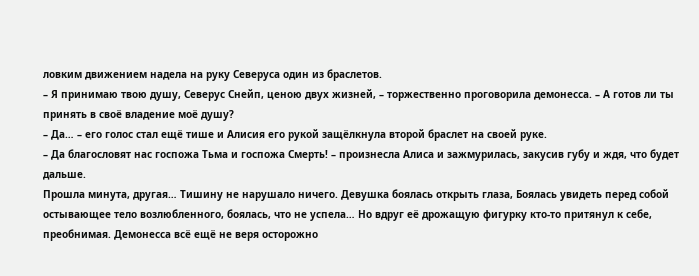ловким движением надела на руку Северуса один из браслетов.
– Я принимаю твою душу, Северус Снейп, ценою двух жизней, – торжественно проговорила демонесса. – А готов ли ты принять в своё владение моё душу?
– Да… – его голос стал ещё тише и Алисия его рукой защёлкнула второй браслет на своей руке.
– Да благословят нас госпожа Тьма и госпожа Смерть! – произнесла Алиса и зажмурилась, закусив губу и ждя, что будет дальше.
Прошла минута, другая… Тишину не нарушало ничего. Девушка боялась открыть глаза, Боялась увидеть перед собой остывающее тело возлюбленного, боялась, что не успела… Но вдруг её дрожащую фигурку кто-то притянул к себе, преобнимая. Демонесса всё ещё не веря осторожно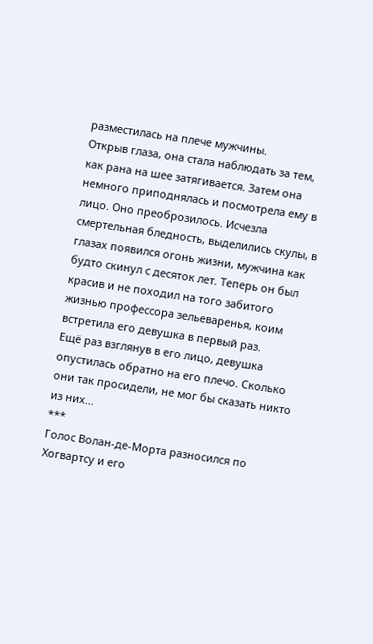разместилась на плече мужчины.
Открыв глаза, она стала наблюдать за тем, как рана на шее затягивается. Затем она немного приподнялась и посмотрела ему в лицо. Оно преоброзилось. Исчезла смертельная бледность, выделились скулы, в глазах появился огонь жизни, мужчина как будто скинул с десяток лет. Теперь он был красив и не походил на того забитого жизнью профессора зельеваренья, коим встретила его девушка в первый раз.
Ещё раз взглянув в его лицо, девушка опустилась обратно на его плечо. Сколько они так просидели, не мог бы сказать никто из них…
***
Голос Волан-де-Морта разносился по Хогвартсу и его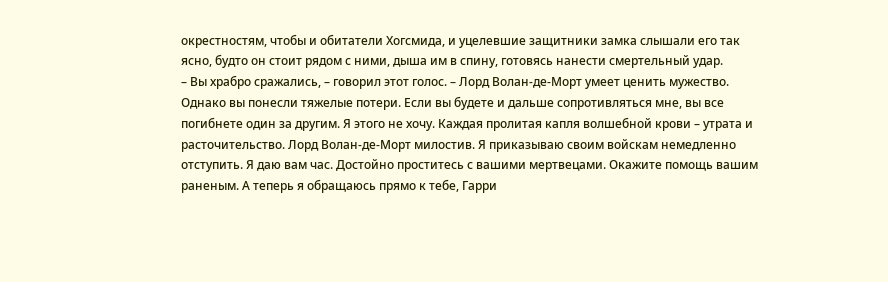окрестностям, чтобы и обитатели Хогсмида, и уцелевшие защитники замка слышали его так ясно, будто он стоит рядом с ними, дыша им в спину, готовясь нанести смертельный удар.
– Вы храбро сражались, – говорил этот голос. – Лорд Волан-де-Морт умеет ценить мужество. Однако вы понесли тяжелые потери. Если вы будете и дальше сопротивляться мне, вы все погибнете один за другим. Я этого не хочу. Каждая пролитая капля волшебной крови – утрата и расточительство. Лорд Волан-де-Морт милостив. Я приказываю своим войскам немедленно отступить. Я даю вам час. Достойно проститесь с вашими мертвецами. Окажите помощь вашим раненым. А теперь я обращаюсь прямо к тебе, Гарри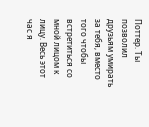Поттер. Ты позволил друзьям умирать за тебя, вместо того чтобы встретиться со мной лицом к лицу. Весь этот час я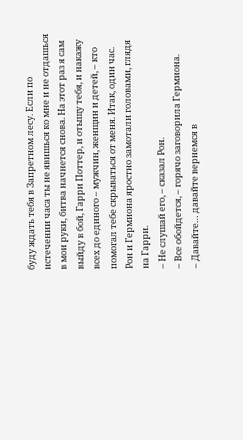буду ждать тебя в Запретном лесу. Если по истечении часа ты не явишься ко мне и не отдашься в мои руки, битва начнется снова. На этот раз я сам выйду в бой, Гарри Поттер, и отыщу тебя, и накажу всех до единого – мужчин, женщин и детей, – кто помогал тебе скрываться от меня. Итак, один час.
Рон и Гермиона яростно замотали головами, глядя на Гарри.
– Не слушай его, – сказал Рон.
– Все обойдется, – горячо заговорила Гермиона.
– Давайте… давайте вернемся в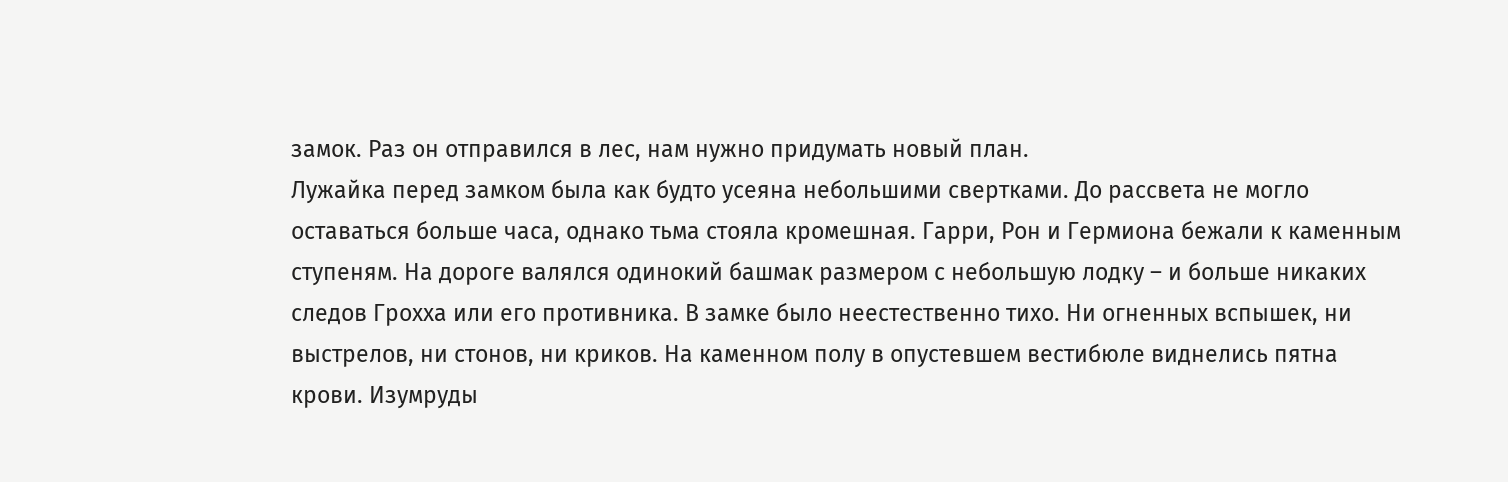замок. Раз он отправился в лес, нам нужно придумать новый план.
Лужайка перед замком была как будто усеяна небольшими свертками. До рассвета не могло оставаться больше часа, однако тьма стояла кромешная. Гарри, Рон и Гермиона бежали к каменным ступеням. На дороге валялся одинокий башмак размером с небольшую лодку – и больше никаких следов Грохха или его противника. В замке было неестественно тихо. Ни огненных вспышек, ни выстрелов, ни стонов, ни криков. На каменном полу в опустевшем вестибюле виднелись пятна крови. Изумруды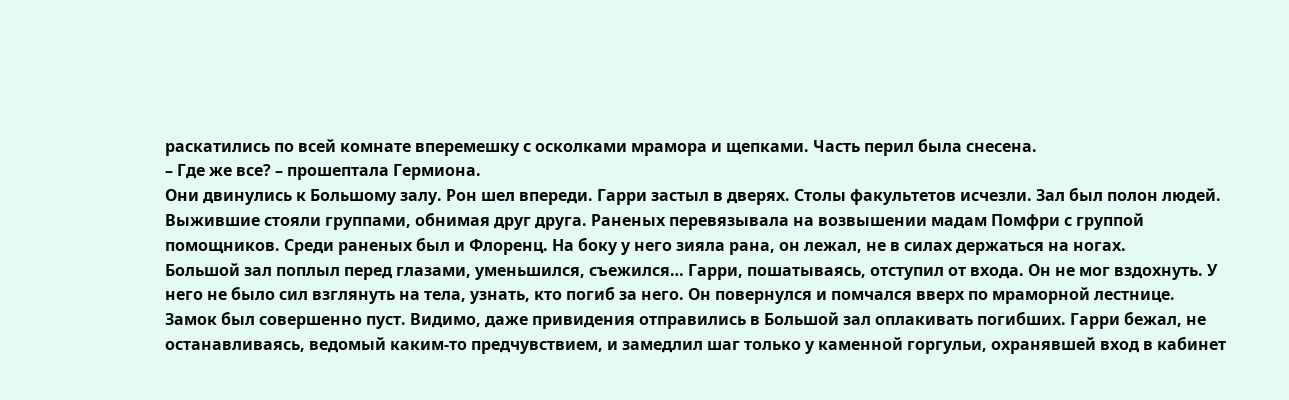раскатились по всей комнате вперемешку с осколками мрамора и щепками. Часть перил была снесена.
– Где же все? – прошептала Гермиона.
Они двинулись к Большому залу. Рон шел впереди. Гарри застыл в дверях. Столы факультетов исчезли. Зал был полон людей. Выжившие стояли группами, обнимая друг друга. Раненых перевязывала на возвышении мадам Помфри с группой помощников. Среди раненых был и Флоренц. На боку у него зияла рана, он лежал, не в силах держаться на ногах.
Большой зал поплыл перед глазами, уменьшился, съежился… Гарри, пошатываясь, отступил от входа. Он не мог вздохнуть. У него не было сил взглянуть на тела, узнать, кто погиб за него. Он повернулся и помчался вверх по мраморной лестнице.
Замок был совершенно пуст. Видимо, даже привидения отправились в Большой зал оплакивать погибших. Гарри бежал, не останавливаясь, ведомый каким-то предчувствием, и замедлил шаг только у каменной горгульи, охранявшей вход в кабинет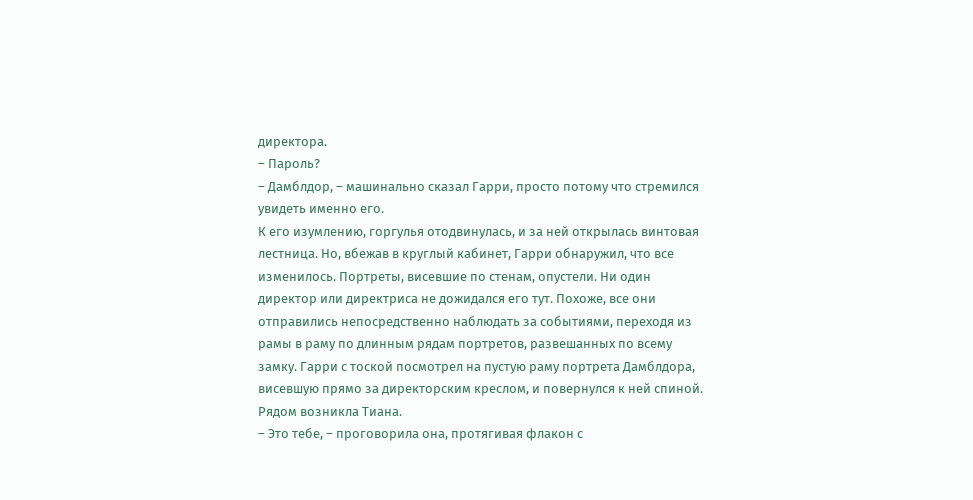директора.
– Пароль?
– Дамблдор, – машинально сказал Гарри, просто потому что стремился увидеть именно его.
К его изумлению, горгулья отодвинулась, и за ней открылась винтовая лестница. Но, вбежав в круглый кабинет, Гарри обнаружил, что все изменилось. Портреты, висевшие по стенам, опустели. Ни один директор или директриса не дожидался его тут. Похоже, все они отправились непосредственно наблюдать за событиями, переходя из рамы в раму по длинным рядам портретов, развешанных по всему замку. Гарри с тоской посмотрел на пустую раму портрета Дамблдора, висевшую прямо за директорским креслом, и повернулся к ней спиной. Рядом возникла Тиана.
– Это тебе, – проговорила она, протягивая флакон с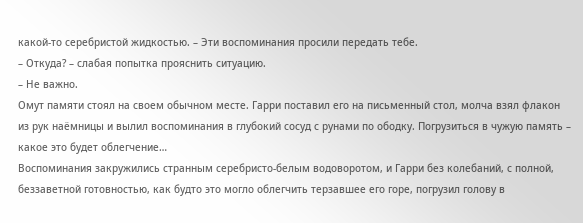какой-то серебристой жидкостью. – Эти воспоминания просили передать тебе.
– Откуда? – слабая попытка прояснить ситуацию.
– Не важно.
Омут памяти стоял на своем обычном месте. Гарри поставил его на письменный стол, молча взял флакон из рук наёмницы и вылил воспоминания в глубокий сосуд с рунами по ободку. Погрузиться в чужую память – какое это будет облегчение…
Воспоминания закружились странным серебристо-белым водоворотом, и Гарри без колебаний, с полной, беззаветной готовностью, как будто это могло облегчить терзавшее его горе, погрузил голову в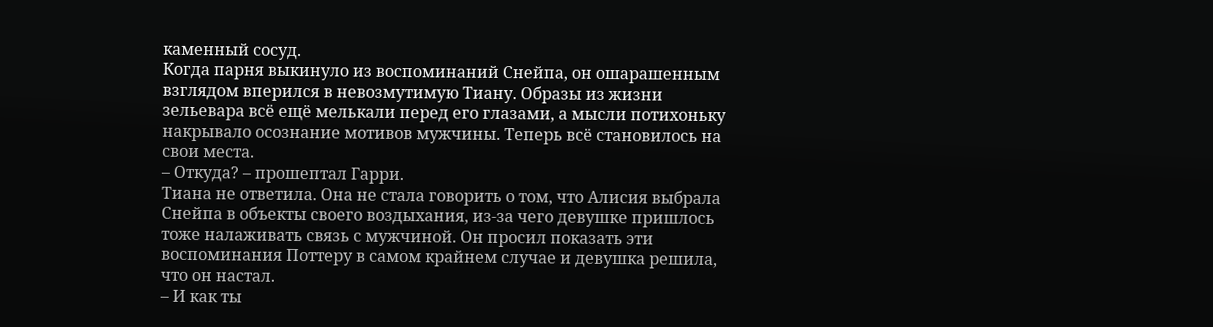каменный сосуд.
Когда парня выкинуло из воспоминаний Снейпа, он ошарашенным взглядом вперился в невозмутимую Тиану. Образы из жизни зельевара всё ещё мелькали перед его глазами, а мысли потихоньку накрывало осознание мотивов мужчины. Теперь всё становилось на свои места.
– Откуда? – прошептал Гарри.
Тиана не ответила. Она не стала говорить о том, что Алисия выбрала Снейпа в объекты своего воздыхания, из-за чего девушке пришлось тоже налаживать связь с мужчиной. Он просил показать эти воспоминания Поттеру в самом крайнем случае и девушка решила, что он настал.
– И как ты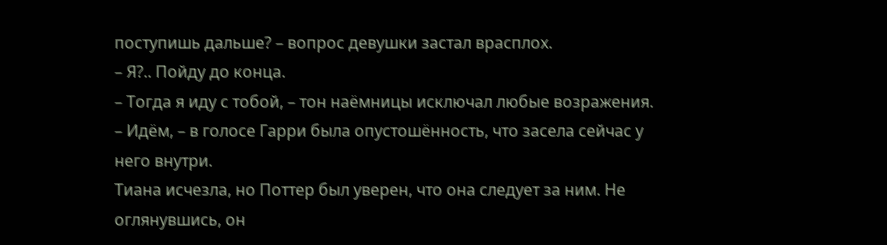поступишь дальше? – вопрос девушки застал врасплох.
– Я?.. Пойду до конца.
– Тогда я иду с тобой, – тон наёмницы исключал любые возражения.
– Идём, – в голосе Гарри была опустошённость, что засела сейчас у него внутри.
Тиана исчезла, но Поттер был уверен, что она следует за ним. Не оглянувшись, он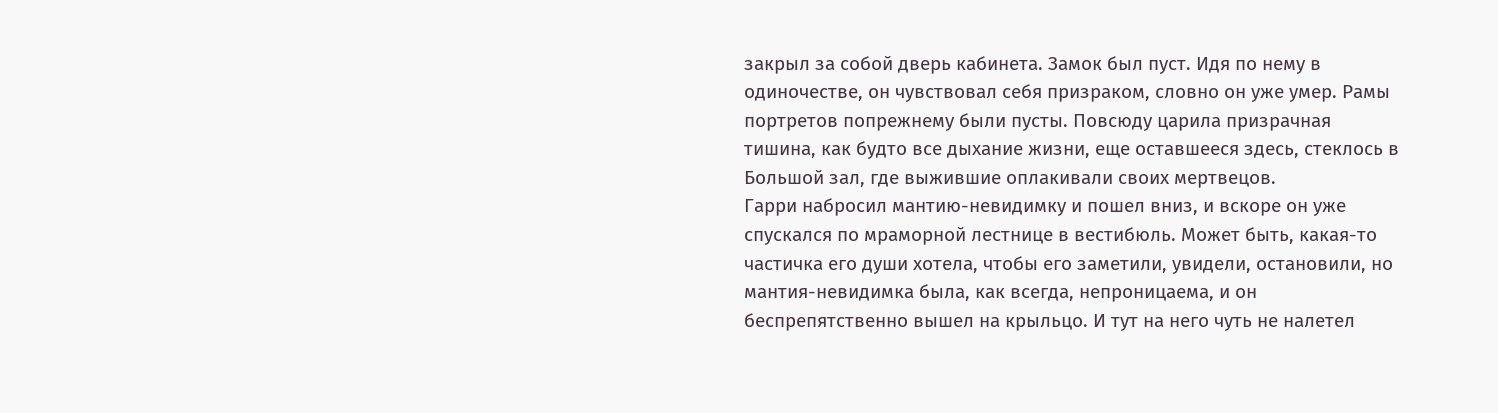закрыл за собой дверь кабинета. Замок был пуст. Идя по нему в одиночестве, он чувствовал себя призраком, словно он уже умер. Рамы портретов попрежнему были пусты. Повсюду царила призрачная тишина, как будто все дыхание жизни, еще оставшееся здесь, стеклось в Большой зал, где выжившие оплакивали своих мертвецов.
Гарри набросил мантию-невидимку и пошел вниз, и вскоре он уже спускался по мраморной лестнице в вестибюль. Может быть, какая-то частичка его души хотела, чтобы его заметили, увидели, остановили, но мантия-невидимка была, как всегда, непроницаема, и он беспрепятственно вышел на крыльцо. И тут на него чуть не налетел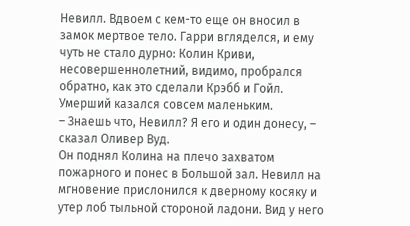Невилл. Вдвоем с кем-то еще он вносил в замок мертвое тело. Гарри вгляделся, и ему чуть не стало дурно: Колин Криви, несовершеннолетний, видимо, пробрался обратно, как это сделали Крэбб и Гойл. Умерший казался совсем маленьким.
– Знаешь что, Невилл? Я его и один донесу, – сказал Оливер Вуд.
Он поднял Колина на плечо захватом пожарного и понес в Большой зал. Невилл на мгновение прислонился к дверному косяку и утер лоб тыльной стороной ладони. Вид у него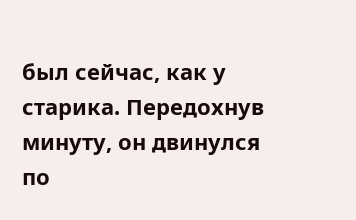был сейчас, как у старика. Передохнув минуту, он двинулся по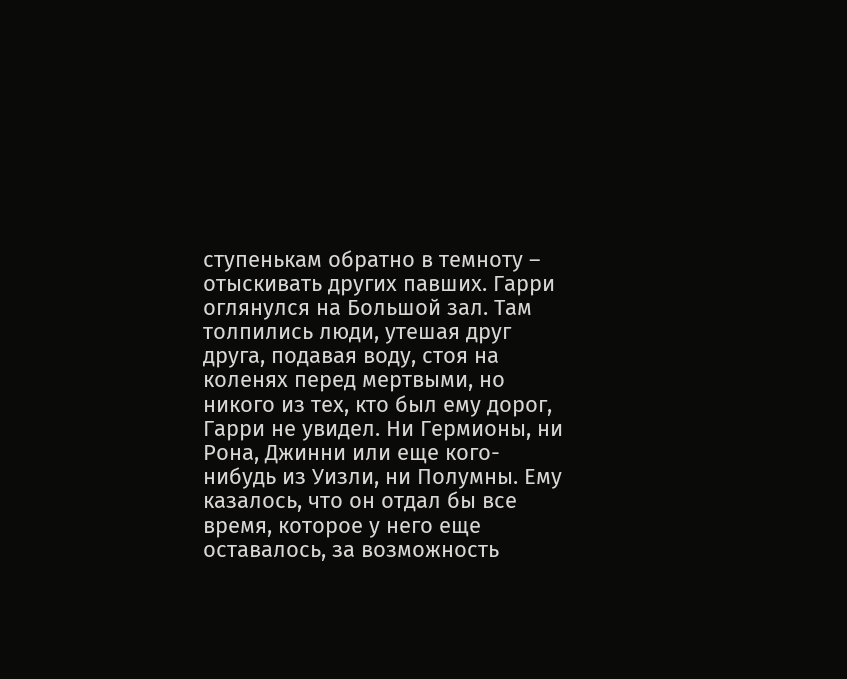ступенькам обратно в темноту – отыскивать других павших. Гарри оглянулся на Большой зал. Там толпились люди, утешая друг друга, подавая воду, стоя на коленях перед мертвыми, но никого из тех, кто был ему дорог, Гарри не увидел. Ни Гермионы, ни Рона, Джинни или еще кого-нибудь из Уизли, ни Полумны. Ему казалось, что он отдал бы все время, которое у него еще оставалось, за возможность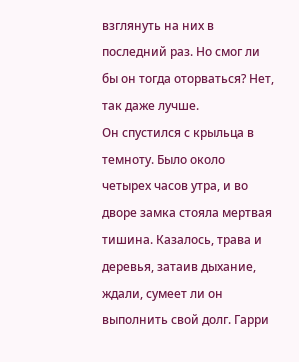взглянуть на них в последний раз. Но смог ли бы он тогда оторваться? Нет, так даже лучше.
Он спустился с крыльца в темноту. Было около четырех часов утра, и во дворе замка стояла мертвая тишина. Казалось, трава и деревья, затаив дыхание, ждали, сумеет ли он выполнить свой долг. Гарри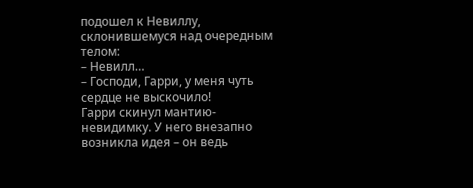подошел к Невиллу, склонившемуся над очередным телом:
– Невилл…
– Господи, Гарри, у меня чуть сердце не выскочило!
Гарри скинул мантию-невидимку. У него внезапно возникла идея – он ведь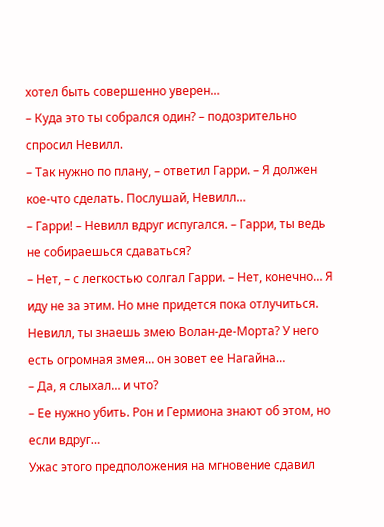хотел быть совершенно уверен…
– Куда это ты собрался один? – подозрительно спросил Невилл.
– Так нужно по плану, – ответил Гарри. – Я должен кое-что сделать. Послушай, Невилл…
– Гарри! – Невилл вдруг испугался. – Гарри, ты ведь не собираешься сдаваться?
– Нет, – с легкостью солгал Гарри. – Нет, конечно… Я иду не за этим. Но мне придется пока отлучиться. Невилл, ты знаешь змею Волан-де-Морта? У него есть огромная змея… он зовет ее Нагайна…
– Да, я слыхал… и что?
– Ее нужно убить. Рон и Гермиона знают об этом, но если вдруг…
Ужас этого предположения на мгновение сдавил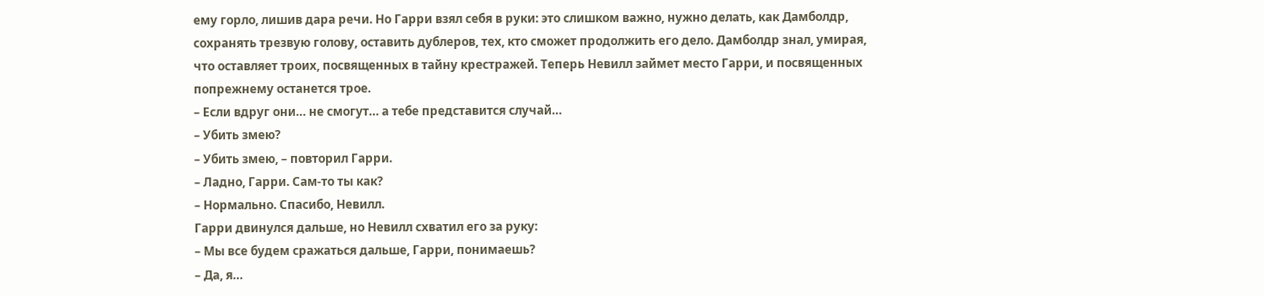ему горло, лишив дара речи. Но Гарри взял себя в руки: это слишком важно, нужно делать, как Дамболдр, сохранять трезвую голову, оставить дублеров, тех, кто сможет продолжить его дело. Дамболдр знал, умирая, что оставляет троих, посвященных в тайну крестражей. Теперь Невилл займет место Гарри, и посвященных попрежнему останется трое.
– Если вдруг они… не смогут… а тебе представится случай…
– Убить змею?
– Убить змею, – повторил Гарри.
– Ладно, Гарри. Сам-то ты как?
– Нормально. Спасибо, Невилл.
Гарри двинулся дальше, но Невилл схватил его за руку:
– Мы все будем сражаться дальше, Гарри, понимаешь?
– Да, я…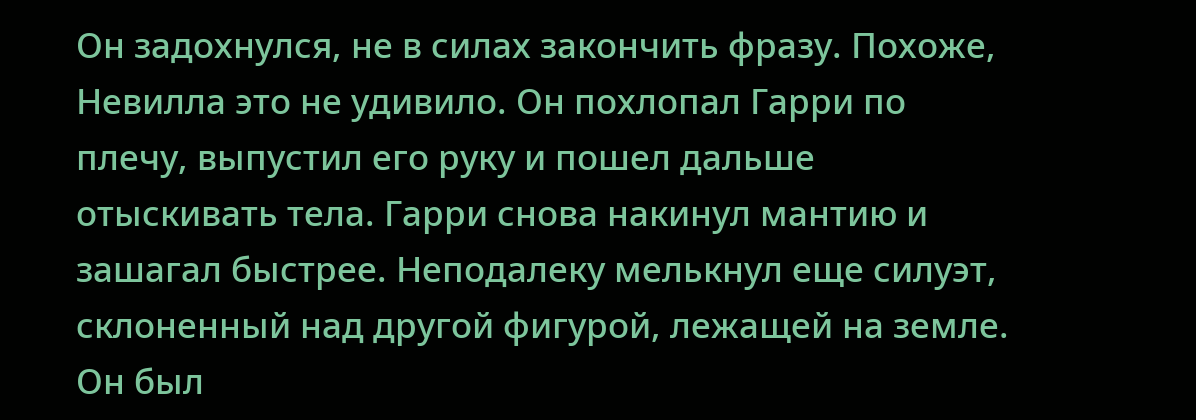Он задохнулся, не в силах закончить фразу. Похоже, Невилла это не удивило. Он похлопал Гарри по плечу, выпустил его руку и пошел дальше отыскивать тела. Гарри снова накинул мантию и зашагал быстрее. Неподалеку мелькнул еще силуэт, склоненный над другой фигурой, лежащей на земле. Он был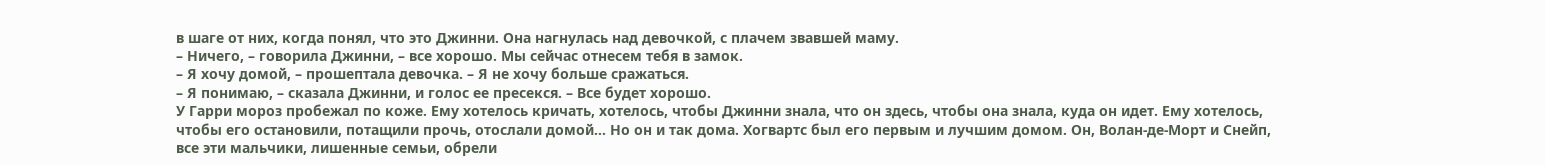в шаге от них, когда понял, что это Джинни. Она нагнулась над девочкой, с плачем звавшей маму.
– Ничего, – говорила Джинни, – все хорошо. Мы сейчас отнесем тебя в замок.
– Я хочу домой, – прошептала девочка. – Я не хочу больше сражаться.
– Я понимаю, – сказала Джинни, и голос ее пресекся. – Все будет хорошо.
У Гарри мороз пробежал по коже. Ему хотелось кричать, хотелось, чтобы Джинни знала, что он здесь, чтобы она знала, куда он идет. Ему хотелось, чтобы его остановили, потащили прочь, отослали домой… Но он и так дома. Хогвартс был его первым и лучшим домом. Он, Волан-де-Морт и Снейп, все эти мальчики, лишенные семьи, обрели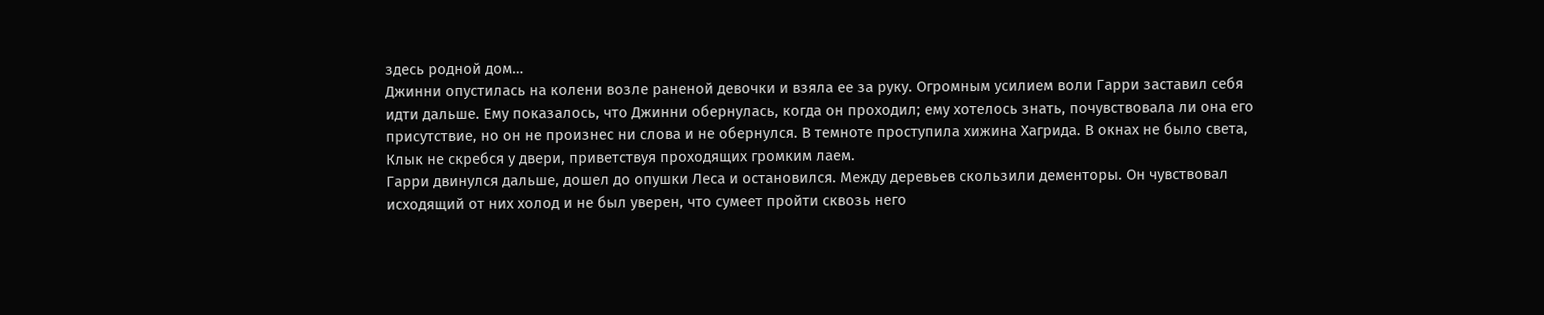здесь родной дом…
Джинни опустилась на колени возле раненой девочки и взяла ее за руку. Огромным усилием воли Гарри заставил себя идти дальше. Ему показалось, что Джинни обернулась, когда он проходил; ему хотелось знать, почувствовала ли она его присутствие, но он не произнес ни слова и не обернулся. В темноте проступила хижина Хагрида. В окнах не было света, Клык не скребся у двери, приветствуя проходящих громким лаем.
Гарри двинулся дальше, дошел до опушки Леса и остановился. Между деревьев скользили дементоры. Он чувствовал исходящий от них холод и не был уверен, что сумеет пройти сквозь него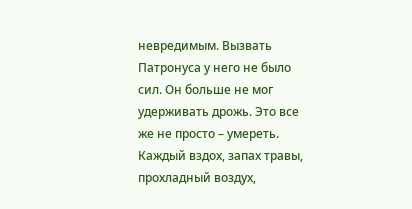невредимым. Вызвать Патронуса у него не было сил. Он больше не мог удерживать дрожь. Это все же не просто – умереть. Каждый вздох, запах травы, прохладный воздух,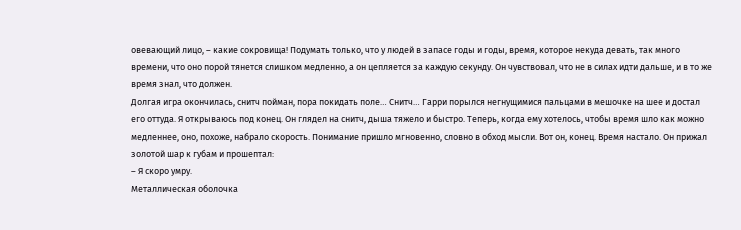овевающий лицо, – какие сокровища! Подумать только, что у людей в запасе годы и годы, время, которое некуда девать, так много времени, что оно порой тянется слишком медленно, а он цепляется за каждую секунду. Он чувствовал, что не в силах идти дальше, и в то же время знал, что должен.
Долгая игра окончилась, снитч пойман, пора покидать поле… Снитч… Гарри порылся негнущимися пальцами в мешочке на шее и достал его оттуда. Я открываюсь под конец. Он глядел на снитч, дыша тяжело и быстро. Теперь, когда ему хотелось, чтобы время шло как можно медленнее, оно, похоже, набрало скорость. Понимание пришло мгновенно, словно в обход мысли. Вот он, конец. Время настало. Он прижал золотой шар к губам и прошептал:
– Я скоро умру.
Металлическая оболочка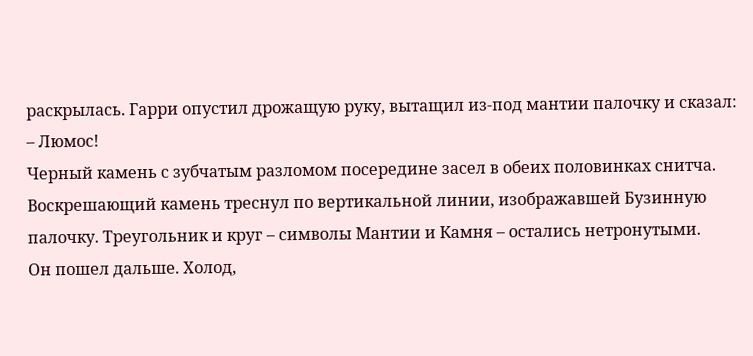раскрылась. Гарри опустил дрожащую руку, вытащил из-под мантии палочку и сказал:
– Люмос!
Черный камень с зубчатым разломом посередине засел в обеих половинках снитча. Воскрешающий камень треснул по вертикальной линии, изображавшей Бузинную палочку. Треугольник и круг – символы Мантии и Камня – остались нетронутыми.
Он пошел дальше. Холод,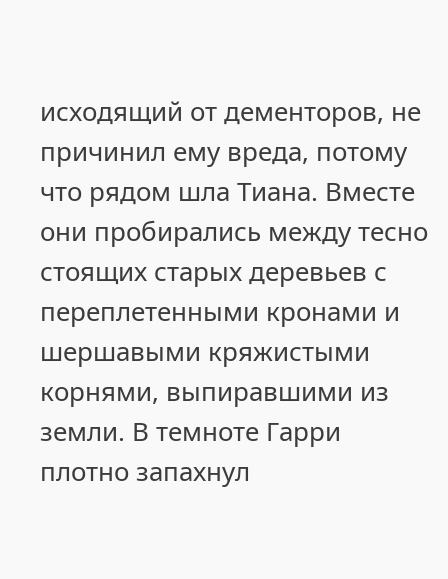исходящий от дементоров, не причинил ему вреда, потому что рядом шла Тиана. Вместе они пробирались между тесно стоящих старых деревьев с переплетенными кронами и шершавыми кряжистыми корнями, выпиравшими из земли. В темноте Гарри плотно запахнул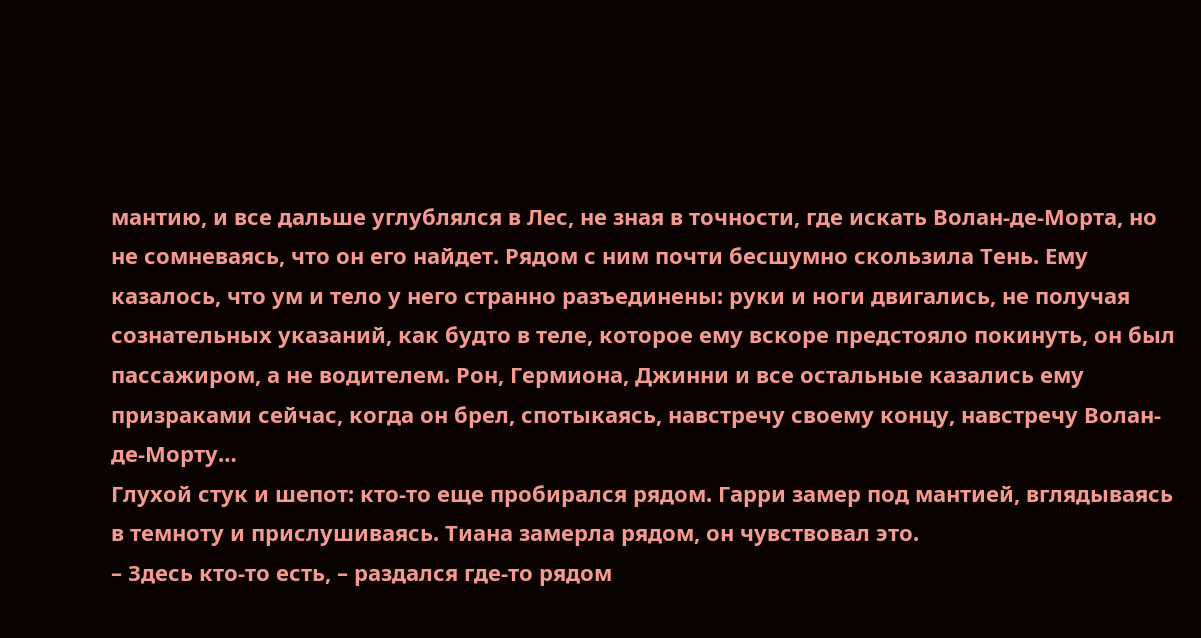мантию, и все дальше углублялся в Лес, не зная в точности, где искать Волан-де-Морта, но не сомневаясь, что он его найдет. Рядом с ним почти бесшумно скользила Тень. Ему казалось, что ум и тело у него странно разъединены: руки и ноги двигались, не получая сознательных указаний, как будто в теле, которое ему вскоре предстояло покинуть, он был пассажиром, а не водителем. Рон, Гермиона, Джинни и все остальные казались ему призраками сейчас, когда он брел, спотыкаясь, навстречу своему концу, навстречу Волан-де-Морту…
Глухой стук и шепот: кто-то еще пробирался рядом. Гарри замер под мантией, вглядываясь в темноту и прислушиваясь. Тиана замерла рядом, он чувствовал это.
– Здесь кто-то есть, – раздался где-то рядом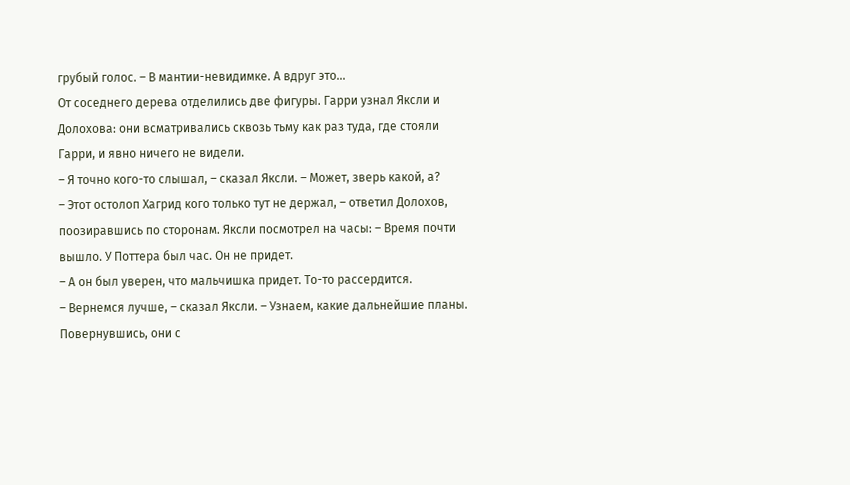грубый голос. – В мантии-невидимке. А вдруг это…
От соседнего дерева отделились две фигуры. Гарри узнал Яксли и Долохова: они всматривались сквозь тьму как раз туда, где стояли Гарри, и явно ничего не видели.
– Я точно кого-то слышал, – сказал Яксли. – Может, зверь какой, а?
– Этот остолоп Хагрид кого только тут не держал, – ответил Долохов, поозиравшись по сторонам. Яксли посмотрел на часы: – Время почти вышло. У Поттера был час. Он не придет.
– А он был уверен, что мальчишка придет. То-то рассердится.
– Вернемся лучше, – сказал Яксли. – Узнаем, какие дальнейшие планы.
Повернувшись, они с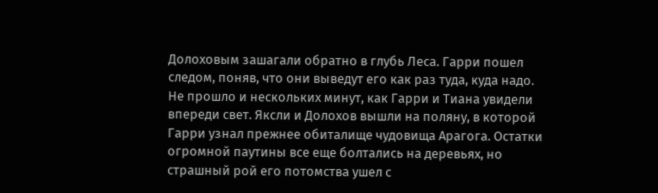Долоховым зашагали обратно в глубь Леса. Гарри пошел следом, поняв, что они выведут его как раз туда, куда надо.
Не прошло и нескольких минут, как Гарри и Тиана увидели впереди свет. Яксли и Долохов вышли на поляну, в которой Гарри узнал прежнее обиталище чудовища Арагога. Остатки огромной паутины все еще болтались на деревьях, но страшный рой его потомства ушел с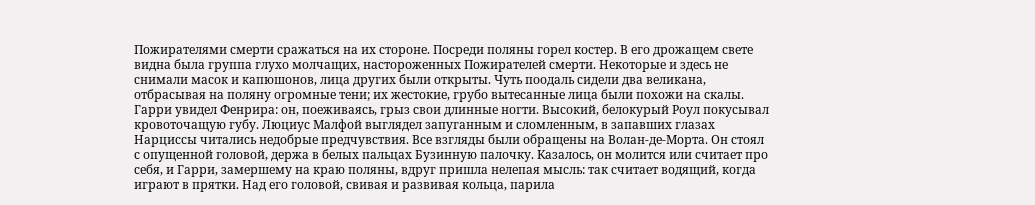Пожирателями смерти сражаться на их стороне. Посреди поляны горел костер. В его дрожащем свете видна была группа глухо молчащих, настороженных Пожирателей смерти. Некоторые и здесь не снимали масок и капюшонов, лица других были открыты. Чуть поодаль сидели два великана, отбрасывая на поляну огромные тени; их жестокие, грубо вытесанные лица были похожи на скалы. Гарри увидел Фенрира: он, поеживаясь, грыз свои длинные ногти. Высокий, белокурый Роул покусывал кровоточащую губу. Люциус Малфой выглядел запуганным и сломленным, в запавших глазах Нарциссы читались недобрые предчувствия. Все взгляды были обращены на Волан-де-Морта. Он стоял с опущенной головой, держа в белых пальцах Бузинную палочку. Казалось, он молится или считает про себя, и Гарри, замершему на краю поляны, вдруг пришла нелепая мысль: так считает водящий, когда играют в прятки. Над его головой, свивая и развивая кольца, парила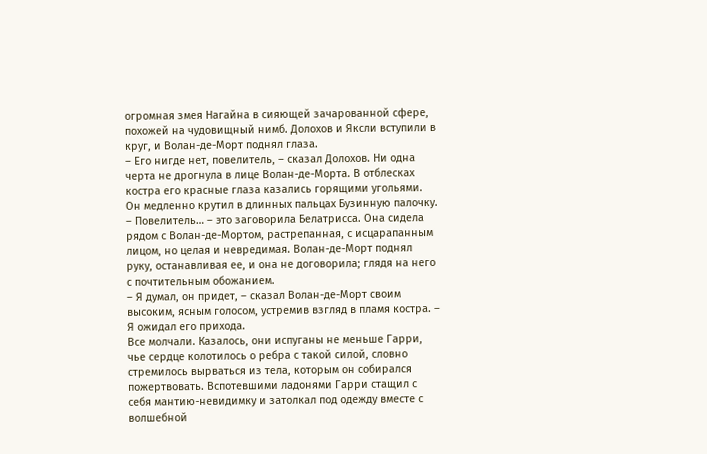огромная змея Нагайна в сияющей зачарованной сфере, похожей на чудовищный нимб. Долохов и Яксли вступили в круг, и Волан-де-Морт поднял глаза.
– Его нигде нет, повелитель, – сказал Долохов. Ни одна черта не дрогнула в лице Волан-де-Морта. В отблесках костра его красные глаза казались горящими угольями. Он медленно крутил в длинных пальцах Бузинную палочку.
– Повелитель… – это заговорила Белатрисса. Она сидела рядом с Волан-де-Мортом, растрепанная, с исцарапанным лицом, но целая и невредимая. Волан-де-Морт поднял руку, останавливая ее, и она не договорила; глядя на него с почтительным обожанием.
– Я думал, он придет, – сказал Волан-де-Морт своим высоким, ясным голосом, устремив взгляд в пламя костра. – Я ожидал его прихода.
Все молчали. Казалось, они испуганы не меньше Гарри, чье сердце колотилось о ребра с такой силой, словно стремилось вырваться из тела, которым он собирался пожертвовать. Вспотевшими ладонями Гарри стащил с себя мантию-невидимку и затолкал под одежду вместе с волшебной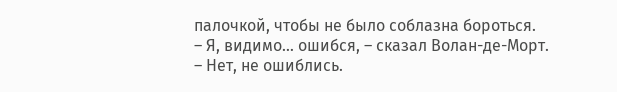палочкой, чтобы не было соблазна бороться.
– Я, видимо… ошибся, – сказал Волан-де-Морт.
– Нет, не ошиблись.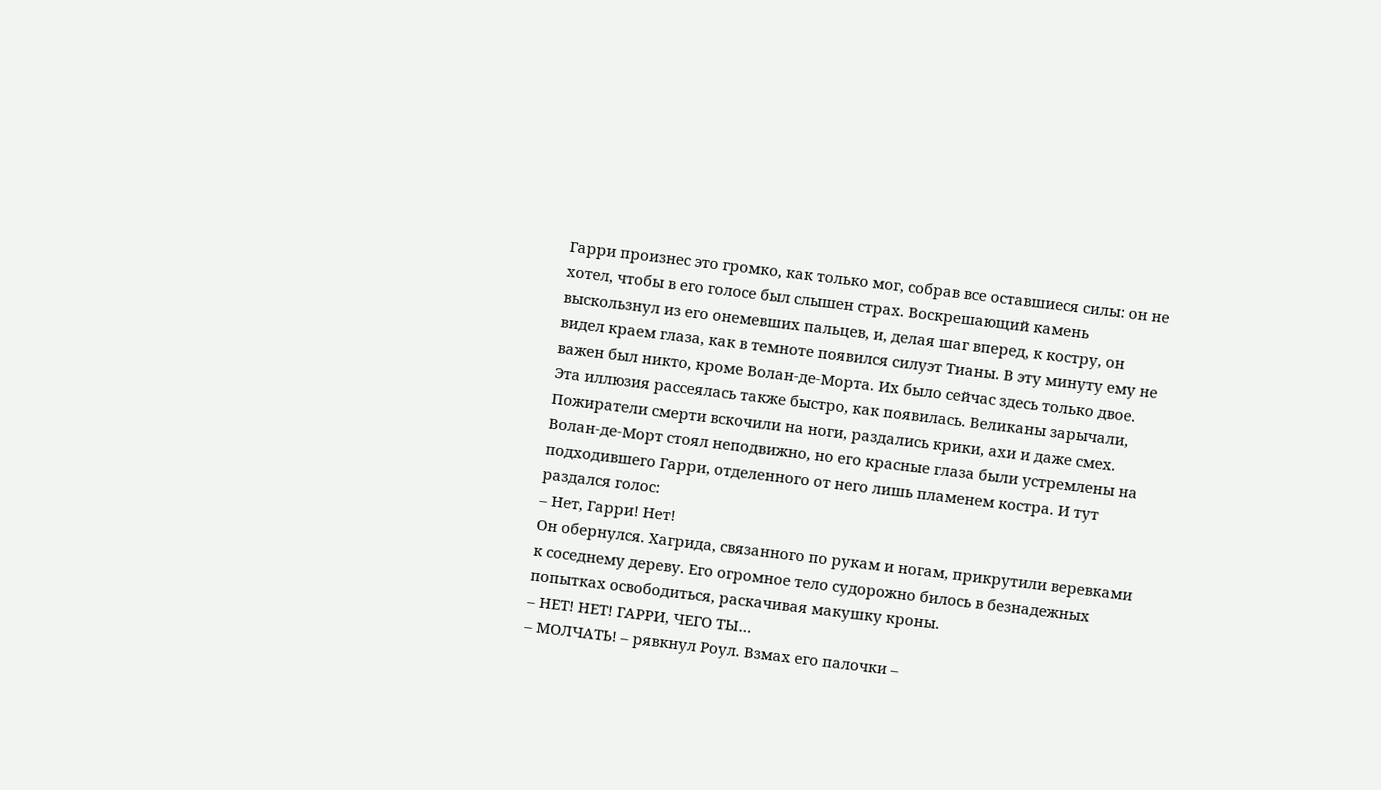Гарри произнес это громко, как только мог, собрав все оставшиеся силы: он не хотел, чтобы в его голосе был слышен страх. Воскрешающий камень выскользнул из его онемевших пальцев, и, делая шаг вперед, к костру, он видел краем глаза, как в темноте появился силуэт Тианы. В эту минуту ему не важен был никто, кроме Волан-де-Морта. Их было сейчас здесь только двое.
Эта иллюзия рассеялась также быстро, как появилась. Великаны зарычали, Пожиратели смерти вскочили на ноги, раздались крики, ахи и даже смех. Волан-де-Морт стоял неподвижно, но его красные глаза были устремлены на подходившего Гарри, отделенного от него лишь пламенем костра. И тут раздался голос:
– Нет, Гарри! Нет!
Он обернулся. Хагрида, связанного по рукам и ногам, прикрутили веревками к соседнему дереву. Его огромное тело судорожно билось в безнадежных попытках освободиться, раскачивая макушку кроны.
– НЕТ! НЕТ! ГАРРИ, ЧЕГО ТЫ…
– МОЛЧАТЬ! – рявкнул Роул. Взмах его палочки –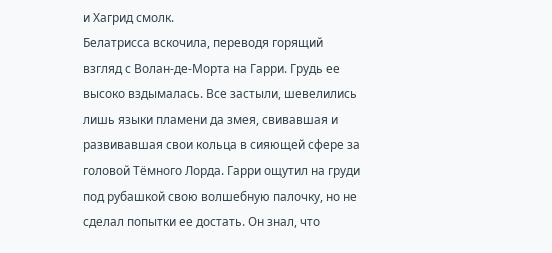и Хагрид смолк.
Белатрисса вскочила, переводя горящий взгляд с Волан-де-Морта на Гарри. Грудь ее высоко вздымалась. Все застыли, шевелились лишь языки пламени да змея, свивавшая и развивавшая свои кольца в сияющей сфере за головой Тёмного Лорда. Гарри ощутил на груди под рубашкой свою волшебную палочку, но не сделал попытки ее достать. Он знал, что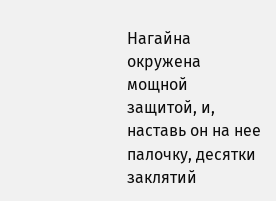Нагайна окружена мощной защитой, и, наставь он на нее палочку, десятки заклятий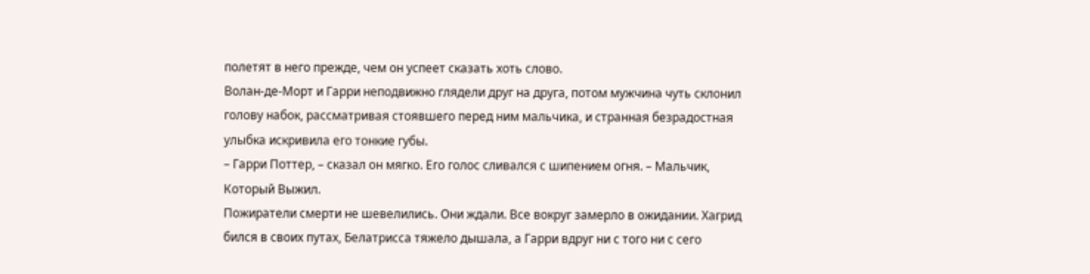полетят в него прежде, чем он успеет сказать хоть слово.
Волан-де-Морт и Гарри неподвижно глядели друг на друга, потом мужчина чуть склонил голову набок, рассматривая стоявшего перед ним мальчика, и странная безрадостная улыбка искривила его тонкие губы.
– Гарри Поттер, – сказал он мягко. Его голос сливался с шипением огня. – Мальчик, Который Выжил.
Пожиратели смерти не шевелились. Они ждали. Все вокруг замерло в ожидании. Хагрид бился в своих путах, Белатрисса тяжело дышала, а Гарри вдруг ни с того ни с сего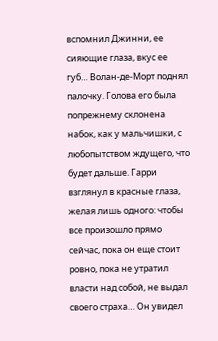вспомнил Джинни, ее сияющие глаза, вкус ее губ… Волан-де-Морт поднял палочку. Голова его была попрежнему склонена набок, как у мальчишки, с любопытством ждущего, что будет дальше. Гарри взглянул в красные глаза, желая лишь одного: чтобы все произошло прямо сейчас, пока он еще стоит ровно, пока не утратил власти над собой, не выдал своего страха… Он увидел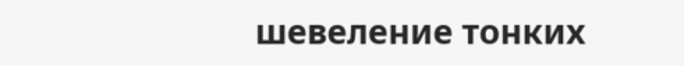шевеление тонких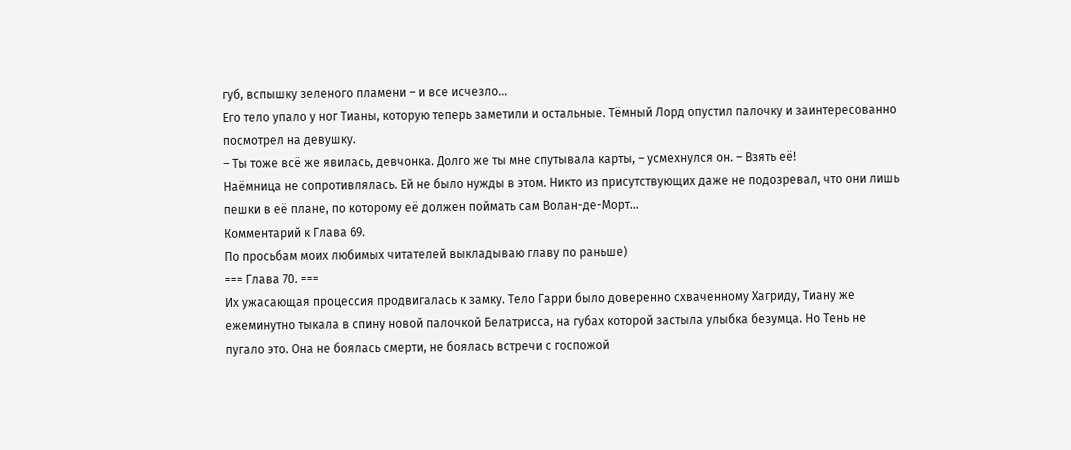губ, вспышку зеленого пламени – и все исчезло…
Его тело упало у ног Тианы, которую теперь заметили и остальные. Тёмный Лорд опустил палочку и заинтересованно посмотрел на девушку.
– Ты тоже всё же явилась, девчонка. Долго же ты мне спутывала карты, – усмехнулся он. – Взять её!
Наёмница не сопротивлялась. Ей не было нужды в этом. Никто из присутствующих даже не подозревал, что они лишь пешки в её плане, по которому её должен поймать сам Волан-де-Морт…
Комментарий к Глава 69.
По просьбам моих любимых читателей выкладываю главу по раньше)
=== Глава 70. ===
Их ужасающая процессия продвигалась к замку. Тело Гарри было доверенно схваченному Хагриду, Тиану же ежеминутно тыкала в спину новой палочкой Белатрисса, на губах которой застыла улыбка безумца. Но Тень не пугало это. Она не боялась смерти, не боялась встречи с госпожой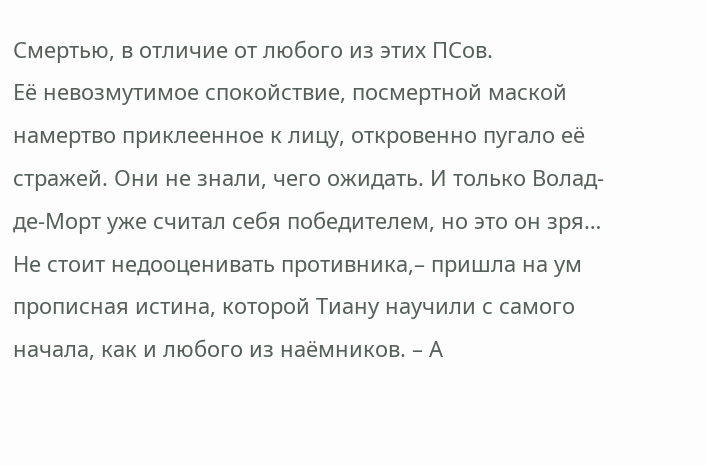Смертью, в отличие от любого из этих ПСов.
Её невозмутимое спокойствие, посмертной маской намертво приклеенное к лицу, откровенно пугало её стражей. Они не знали, чего ожидать. И только Волад-де-Морт уже считал себя победителем, но это он зря…
Не стоит недооценивать противника,– пришла на ум прописная истина, которой Тиану научили с самого начала, как и любого из наёмников. – А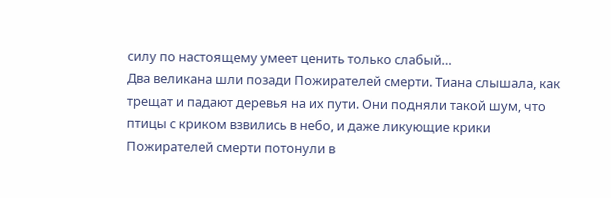силу по настоящему умеет ценить только слабый…
Два великана шли позади Пожирателей смерти. Тиана слышала, как трещат и падают деревья на их пути. Они подняли такой шум, что птицы с криком взвились в небо, и даже ликующие крики Пожирателей смерти потонули в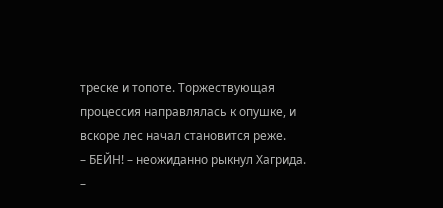треске и топоте. Торжествующая процессия направлялась к опушке, и вскоре лес начал становится реже.
– БЕЙН! – неожиданно рыкнул Хагрида. –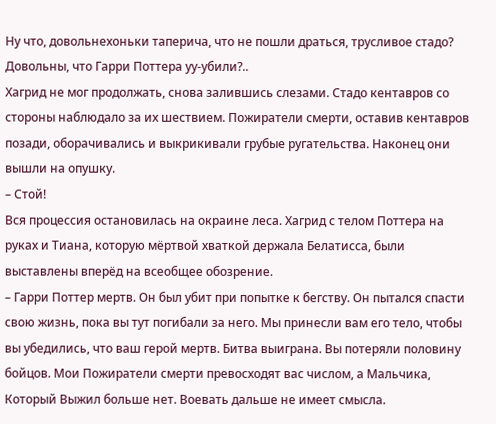Ну что, довольнехоньки таперича, что не пошли драться, трусливое стадо? Довольны, что Гарри Поттера уу-убили?..
Хагрид не мог продолжать, снова залившись слезами. Стадо кентавров со стороны наблюдало за их шествием. Пожиратели смерти, оставив кентавров позади, оборачивались и выкрикивали грубые ругательства. Наконец они вышли на опушку.
– Стой!
Вся процессия остановилась на окраине леса. Хагрид с телом Поттера на руках и Тиана, которую мёртвой хваткой держала Белатисса, были выставлены вперёд на всеобщее обозрение.
– Гарри Поттер мертв. Он был убит при попытке к бегству. Он пытался спасти свою жизнь, пока вы тут погибали за него. Мы принесли вам его тело, чтобы вы убедились, что ваш герой мертв. Битва выиграна. Вы потеряли половину бойцов. Мои Пожиратели смерти превосходят вас числом, а Мальчика, Который Выжил больше нет. Воевать дальше не имеет смысла.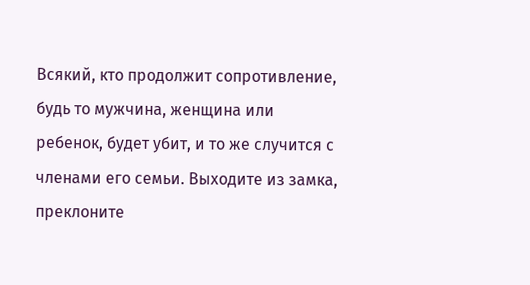Всякий, кто продолжит сопротивление, будь то мужчина, женщина или ребенок, будет убит, и то же случится с членами его семьи. Выходите из замка, преклоните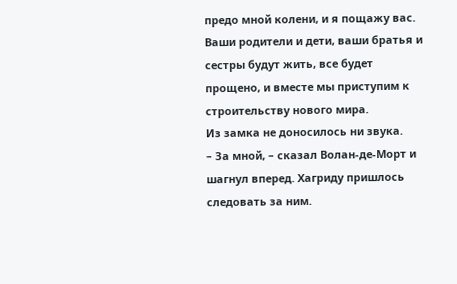предо мной колени, и я пощажу вас. Ваши родители и дети, ваши братья и сестры будут жить, все будет прощено, и вместе мы приступим к строительству нового мира.
Из замка не доносилось ни звука.
– За мной, – сказал Волан-де-Морт и шагнул вперед. Хагриду пришлось следовать за ним.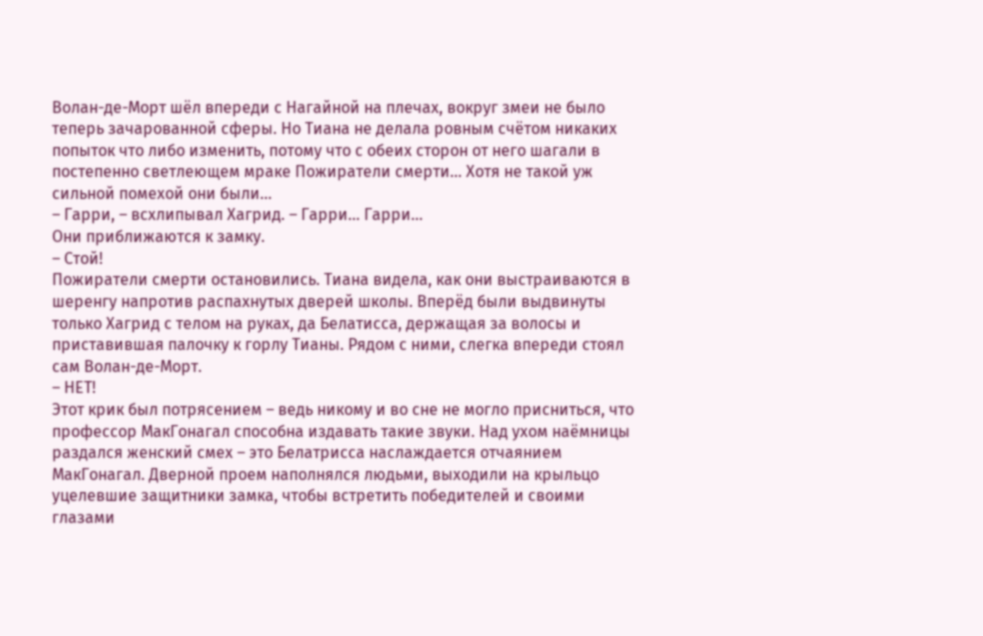Волан-де-Морт шёл впереди с Нагайной на плечах, вокруг змеи не было теперь зачарованной сферы. Но Тиана не делала ровным счётом никаких попыток что либо изменить, потому что с обеих сторон от него шагали в постепенно светлеющем мраке Пожиратели смерти… Хотя не такой уж сильной помехой они были…
– Гарри, – всхлипывал Хагрид. – Гарри… Гарри…
Они приближаются к замку.
– Стой!
Пожиратели смерти остановились. Тиана видела, как они выстраиваются в шеренгу напротив распахнутых дверей школы. Вперёд были выдвинуты только Хагрид с телом на руках, да Белатисса, держащая за волосы и приставившая палочку к горлу Тианы. Рядом с ними, слегка впереди стоял сам Волан-де-Морт.
– НЕТ!
Этот крик был потрясением – ведь никому и во сне не могло присниться, что профессор МакГонагал способна издавать такие звуки. Над ухом наёмницы раздался женский смех – это Белатрисса наслаждается отчаянием МакГонагал. Дверной проем наполнялся людьми, выходили на крыльцо уцелевшие защитники замка, чтобы встретить победителей и своими глазами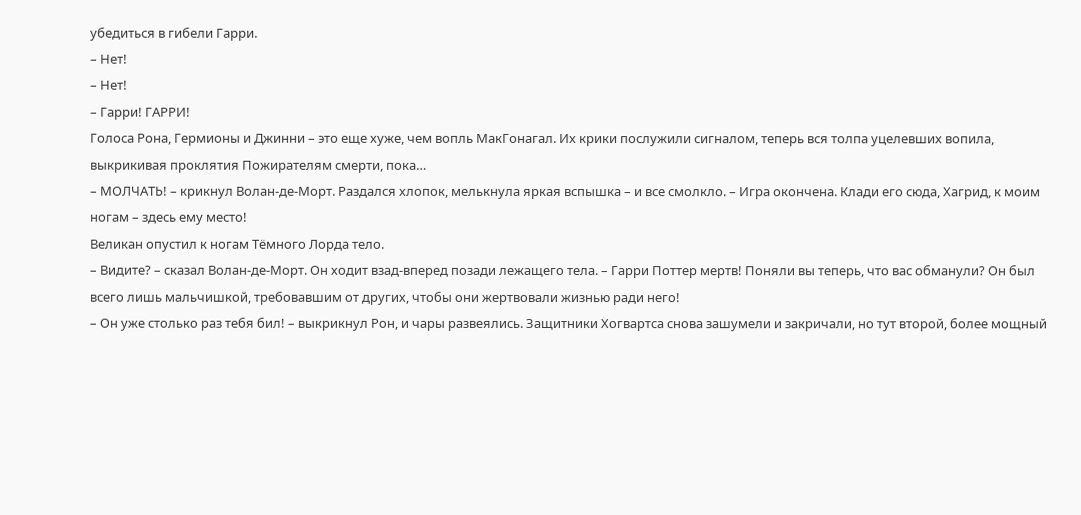убедиться в гибели Гарри.
– Нет!
– Нет!
– Гарри! ГАРРИ!
Голоса Рона, Гермионы и Джинни – это еще хуже, чем вопль МакГонагал. Их крики послужили сигналом, теперь вся толпа уцелевших вопила, выкрикивая проклятия Пожирателям смерти, пока…
– МОЛЧАТЬ! – крикнул Волан-де-Морт. Раздался хлопок, мелькнула яркая вспышка – и все смолкло. – Игра окончена. Клади его сюда, Хагрид, к моим ногам – здесь ему место!
Великан опустил к ногам Тёмного Лорда тело.
– Видите? – сказал Волан-де-Морт. Он ходит взад-вперед позади лежащего тела. – Гарри Поттер мертв! Поняли вы теперь, что вас обманули? Он был всего лишь мальчишкой, требовавшим от других, чтобы они жертвовали жизнью ради него!
– Он уже столько раз тебя бил! – выкрикнул Рон, и чары развеялись. Защитники Хогвартса снова зашумели и закричали, но тут второй, более мощный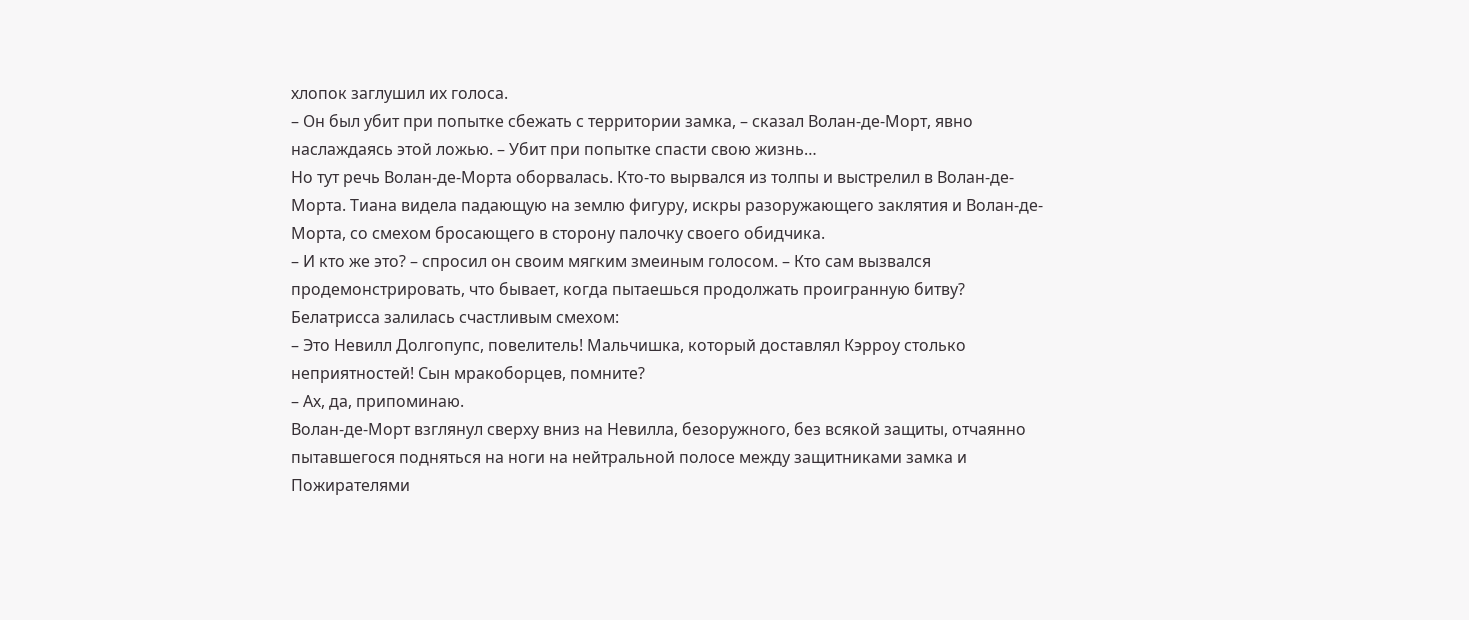хлопок заглушил их голоса.
– Он был убит при попытке сбежать с территории замка, – сказал Волан-де-Морт, явно наслаждаясь этой ложью. – Убит при попытке спасти свою жизнь…
Но тут речь Волан-де-Морта оборвалась. Кто-то вырвался из толпы и выстрелил в Волан-де-Морта. Тиана видела падающую на землю фигуру, искры разоружающего заклятия и Волан-де-Морта, со смехом бросающего в сторону палочку своего обидчика.
– И кто же это? – спросил он своим мягким змеиным голосом. – Кто сам вызвался продемонстрировать, что бывает, когда пытаешься продолжать проигранную битву?
Белатрисса залилась счастливым смехом:
– Это Невилл Долгопупс, повелитель! Мальчишка, который доставлял Кэрроу столько неприятностей! Сын мракоборцев, помните?
– Ах, да, припоминаю.
Волан-де-Морт взглянул сверху вниз на Невилла, безоружного, без всякой защиты, отчаянно пытавшегося подняться на ноги на нейтральной полосе между защитниками замка и Пожирателями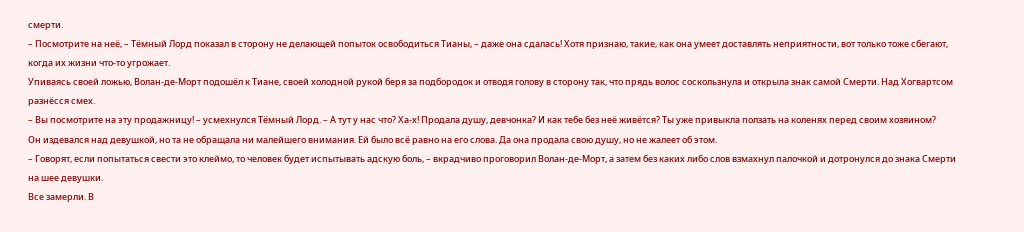смерти.
– Посмотрите на неё, – Тёмный Лорд показал в сторону не делающей попыток освободиться Тианы, – даже она сдалась! Хотя признаю, такие, как она умеет доставлять неприятности, вот только тоже сбегают, когда их жизни что-то угрожает.
Упиваясь своей ложью, Волан-де-Морт подошёл к Тиане, своей холодной рукой беря за подбородок и отводя голову в сторону так, что прядь волос соскользнула и открыла знак самой Смерти. Над Хогвартсом разнёсся смех.
– Вы посмотрите на эту продажницу! – усмехнулся Тёмный Лорд. – А тут у нас что? Ха-х! Продала душу, девчонка? И как тебе без неё живётся? Ты уже привыкла ползать на коленях перед своим хозяином?
Он издевался над девушкой, но та не обращала ни малейшего внимания. Ей было всё равно на его слова. Да она продала свою душу, но не жалеет об этом.
– Говорят, если попытаться свести это клеймо, то человек будет испытывать адскую боль, – вкрадчиво проговорил Волан-де-Морт, а затем без каких либо слов взмахнул палочкой и дотронулся до знака Смерти на шее девушки.
Все замерли. В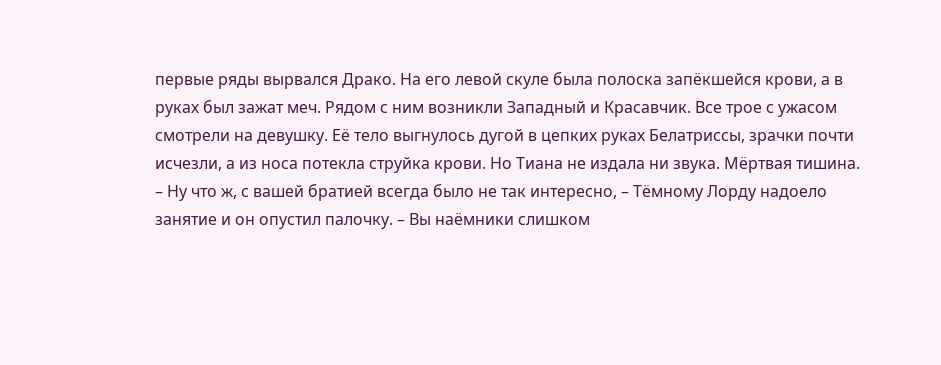первые ряды вырвался Драко. На его левой скуле была полоска запёкшейся крови, а в руках был зажат меч. Рядом с ним возникли Западный и Красавчик. Все трое с ужасом смотрели на девушку. Её тело выгнулось дугой в цепких руках Белатриссы, зрачки почти исчезли, а из носа потекла струйка крови. Но Тиана не издала ни звука. Мёртвая тишина.
– Ну что ж, с вашей братией всегда было не так интересно, – Тёмному Лорду надоело занятие и он опустил палочку. – Вы наёмники слишком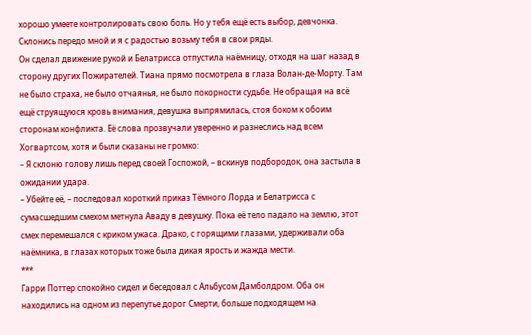хорошо умеете контролировать свою боль. Но у тебя ещё есть выбор, девчонка. Склонись передо мной и я с радостью возьму тебя в свои ряды.
Он сделал движение рукой и Белатрисса отпустила наёмницу, отходя на шаг назад в сторону других Пожирателей. Тиана прямо посмотрела в глаза Волан-де-Морту. Там не было страха, не было отчаянья, не было покорности судьбе. Не обращая на всё ещё струящуюся кровь внимания, девушка выпрямилась, стоя боком к обоим сторонам конфликта. Её слова прозвучали уверенно и разнеслись над всем Хогвартсом, хотя и были сказаны не громко:
– Я склоню голову лишь перед своей Госпожой, – вскинув подбородок, она застыла в ожидании удара.
– Убейте её, – последовал короткий приказ Тёмного Лорда и Белатрисса с сумасшедшим смехом метнула Аваду в девушку. Пока её тело падало на землю, этот смех перемешался с криком ужаса. Драко, с горящими глазами, удерживали оба наёмника, в глазах которых тоже была дикая ярость и жажда мести.
***
Гарри Поттер спокойно сидел и беседовал с Альбусом Дамболдром. Оба он находились на одном из перепутье дорог Смерти, больше подходящем на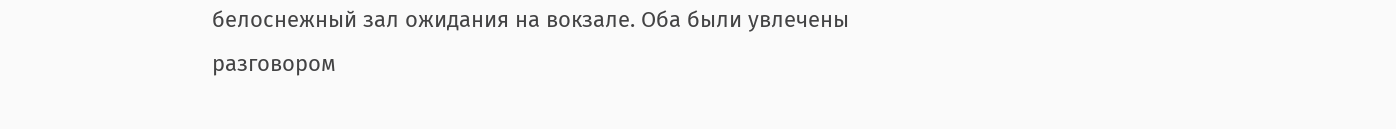белоснежный зал ожидания на вокзале. Оба были увлечены разговором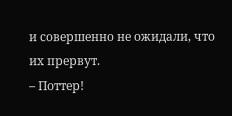и совершенно не ожидали, что их прервут.
– Поттер!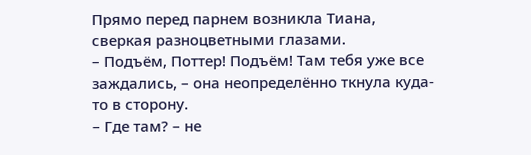Прямо перед парнем возникла Тиана, сверкая разноцветными глазами.
– Подъём, Поттер! Подъём! Там тебя уже все заждались, – она неопределённо ткнула куда-то в сторону.
– Где там? – не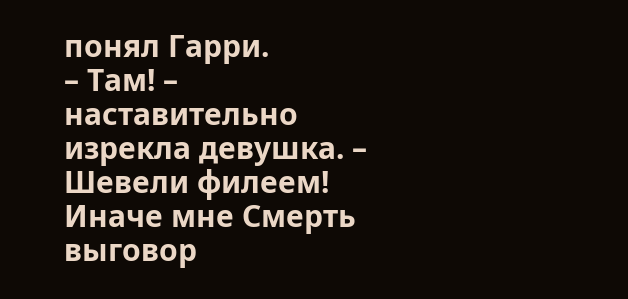понял Гарри.
– Там! – наставительно изрекла девушка. – Шевели филеем! Иначе мне Смерть выговор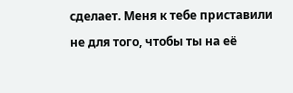сделает. Меня к тебе приставили не для того, чтобы ты на её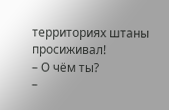территориях штаны просиживал!
– О чём ты?
–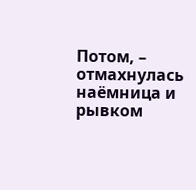Потом, – отмахнулась наёмница и рывком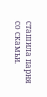сташила парня со скамьи.